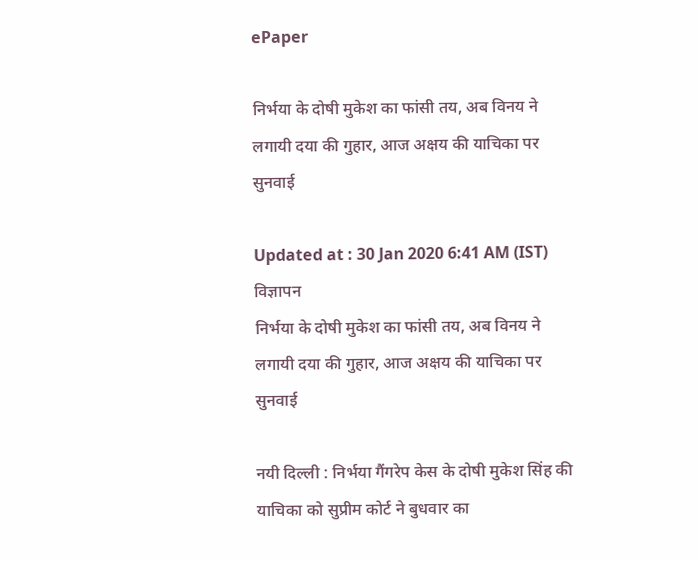ePaper

निर्भया के दोषी मुकेश का फांसी तय, अब विनय ने लगायी दया की गुहार, आज अक्षय की याचिका पर सुनवाई

Updated at : 30 Jan 2020 6:41 AM (IST)
विज्ञापन
निर्भया के दोषी मुकेश का फांसी तय, अब विनय ने लगायी दया की गुहार, आज अक्षय की याचिका पर सुनवाई

नयी दिल्ली : निर्भया गैंगरेप केस के दोषी मुकेश सिंह की याचिका को सुप्रीम कोर्ट ने बुधवार का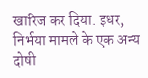खारिज कर दिया. इधर, निर्भया मामले के एक अन्य दोषी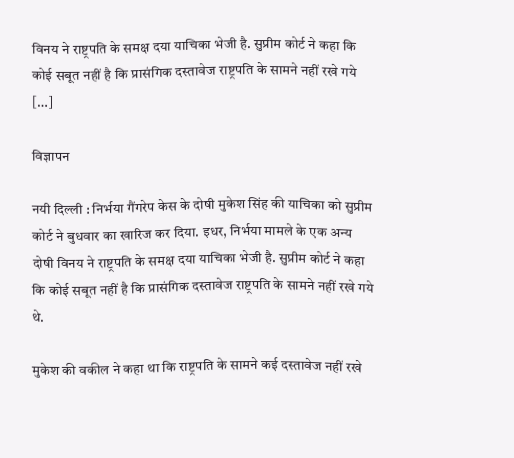विनय ने राष्ट्रपति के समक्ष दया याचिका भेजी है. सुप्रीम कोर्ट ने कहा कि कोई सबूत नहीं है कि प्रासंगिक दस्तावेज राष्ट्रपति के सामने नहीं रखे गये […]

विज्ञापन

नयी दिल्ली : निर्भया गैंगरेप केस के दोषी मुकेश सिंह की याचिका को सुप्रीम कोर्ट ने बुधवार का खारिज कर दिया. इधर, निर्भया मामले के एक अन्य दोषी विनय ने राष्ट्रपति के समक्ष दया याचिका भेजी है. सुप्रीम कोर्ट ने कहा कि कोई सबूत नहीं है कि प्रासंगिक दस्तावेज राष्ट्रपति के सामने नहीं रखे गये थे.

मुकेश की वकील ने कहा था कि राष्ट्रपति के सामने कई दस्तावेज नहीं रखे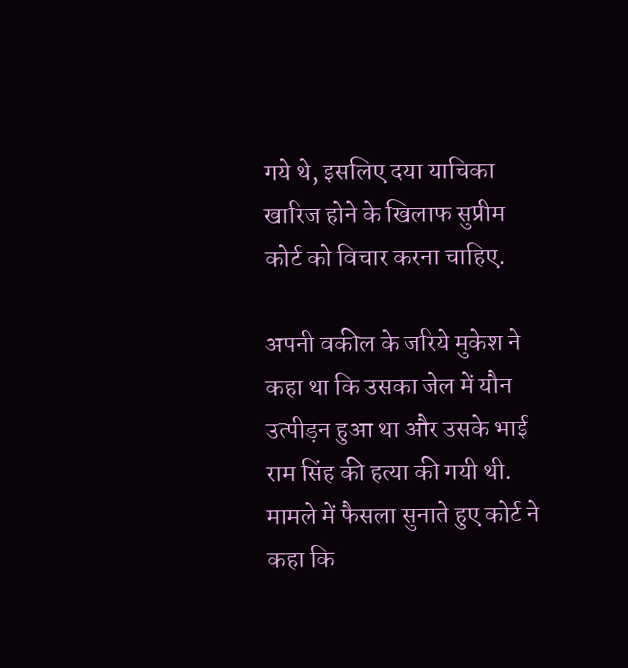गये थे, इसलिए दया याचिका खारिज होने के खिलाफ सुप्रीम कोर्ट को विचार करना चाहिए.

अपनी वकील के जरिये मुकेश ने कहा था कि उसका जेल में यौन उत्पीड़न हुआ था और उसके भाई राम सिंह की हत्या की गयी थी. मामले में फैसला सुनाते हुए कोर्ट ने कहा कि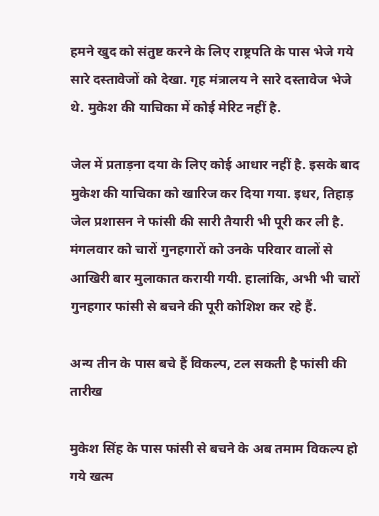हमने खुद को संतुष्ट करने के लिए राष्ट्रपति के पास भेजे गये सारे दस्तावेजों को देखा. गृह मंत्रालय ने सारे दस्तावेज भेजे थे. मुकेश की याचिका में कोई मेरिट नहीं है.

जेल में प्रताड़ना दया के लिए कोई आधार नहीं है. इसके बाद मुकेश की याचिका को खारिज कर दिया गया. इधर, तिहाड़ जेल प्रशासन ने फांसी की सारी तैयारी भी पूरी कर ली है. मंगलवार को चारों गुनहगारों को उनके परिवार वालों से आखिरी बार मुलाकात करायी गयी. हालांकि, अभी भी चारों गुनहगार फांसी से बचने की पूरी कोशिश कर रहे हैं.

अन्य तीन के पास बचे हैं विकल्प, टल सकती है फांसी की तारीख

मुकेश सिंह के पास फांसी से बचने के अब तमाम विकल्प हो गये खत्म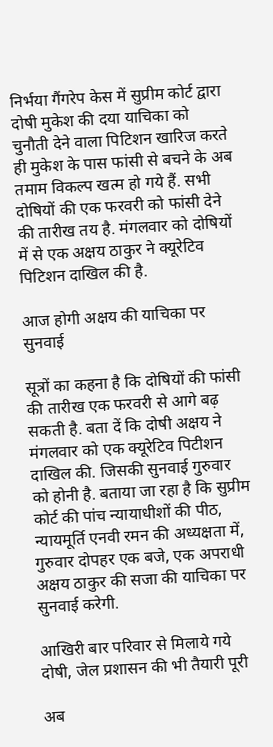निर्भया गैंगरेप केस में सुप्रीम कोर्ट द्वारा दोषी मुकेश की दया याचिका को चुनौती देने वाला पिटिशन खारिज करते ही मुकेश के पास फांसी से बचने के अब तमाम विकल्प खत्म हो गये हैं. सभी दोषियों की एक फरवरी को फांसी देने की तारीख तय है. मंगलवार को दोषियों में से एक अक्षय ठाकुर ने क्यूरेटिव पिटिशन दाखिल की है.

आज होगी अक्षय की याचिका पर सुनवाई

सूत्रों का कहना है कि दोषियों की फांसी की तारीख एक फरवरी से आगे बढ़ सकती है. बता दें कि दोषी अक्षय ने मंगलवार को एक क्यूरेटिव पिटीशन दाखिल की. जिसकी सुनवाई गुरुवार को होनी है. बताया जा रहा है कि सुप्रीम कोर्ट की पांच न्यायाधीशों की पीठ, न्यायमूर्ति एनवी रमन की अध्यक्षता में, गुरुवार दोपहर एक बजे, एक अपराधी अक्षय ठाकुर की सजा की याचिका पर सुनवाई करेगी.

आखिरी बार परिवार से मिलाये गये दोषी, जेल प्रशासन की भी तैयारी पूरी

अब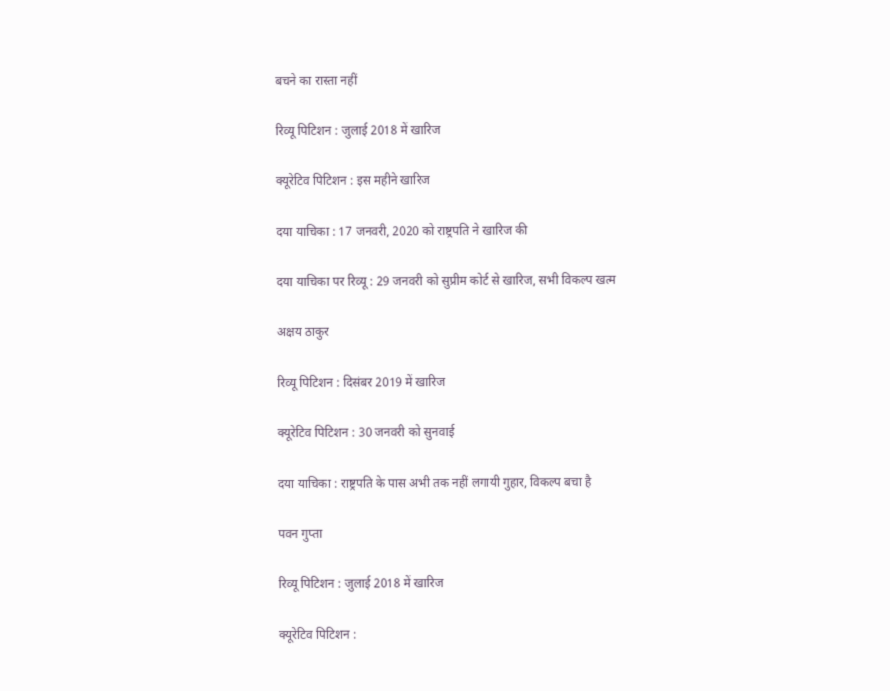बचने का रास्ता नहीं

रिव्यू पिटिशन : जुलाई 2018 में खारिज

क्यूरेटिव पिटिशन : इस महीने खारिज

दया याचिका : 17 जनवरी, 2020 को राष्ट्रपति ने खारिज की

दया याचिका पर रिव्यू : 29 जनवरी को सुप्रीम कोर्ट से खारिज, सभी विकल्प खत्म

अक्षय ठाकुर

रिव्यू पिटिशन : दिसंबर 2019 में खारिज

क्यूरेटिव पिटिशन : 30 जनवरी को सुनवाई

दया याचिका : राष्ट्रपति के पास अभी तक नहीं लगायी गुहार, विकल्प बचा है

पवन गुप्ता

रिव्यू पिटिशन : जुलाई 2018 में खारिज

क्यूरेटिव पिटिशन :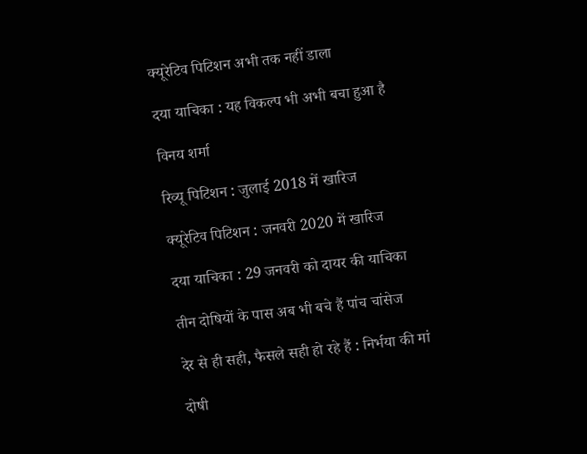क्यूरेटिव पिटिशन अभी तक नहीं डाला

दया याचिका : यह विकल्प भी अभी बचा हुआ है

विनय शर्मा

रिव्यू पिटिशन : जुलाई 2018 में खारिज

क्यूरेटिव पिटिशन : जनवरी 2020 में खारिज

दया याचिका : 29 जनवरी को दायर की याचिका

तीन दोषियों के पास अब भी बचे हैं पांच चांसेज

देर से ही सही, फैसले सही हो रहे हैं : निर्भया की मां

दोषी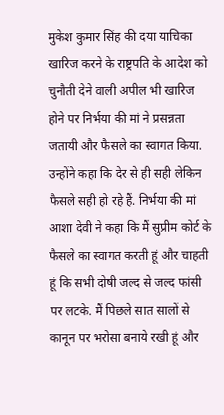मुकेश कुमार सिंह की दया याचिका खारिज करने के राष्ट्रपति के आदेश को चुनौती देने वाली अपील भी खारिज होने पर निर्भया की मां ने प्रसन्नता जतायी और फैसले का स्वागत किया. उन्होंने कहा कि देर से ही सही लेकिन फैसले सही हो रहे हैं. निर्भया की मां आशा देवी ने कहा कि मैं सुप्रीम कोर्ट के फैसले का स्वागत करती हूं और चाहती हूं कि सभी दोषी जल्द से जल्द फांसी पर लटके. मैं पिछले सात सालों से कानून पर भरोसा बनाये रखी हूं और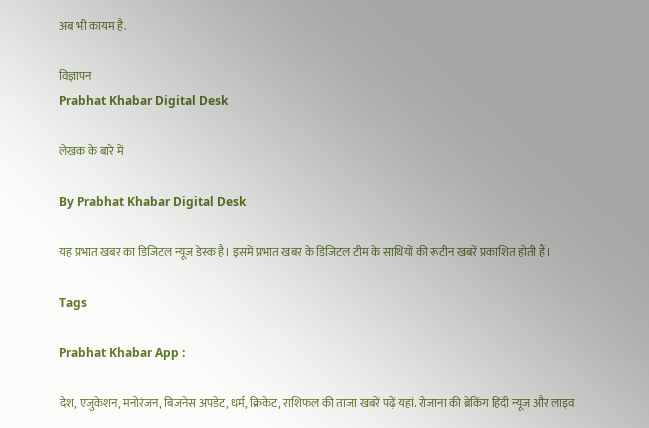अब भी कायम है.

विज्ञापन
Prabhat Khabar Digital Desk

लेखक के बारे में

By Prabhat Khabar Digital Desk

यह प्रभात खबर का डिजिटल न्यूज डेस्क है। इसमें प्रभात खबर के डिजिटल टीम के साथियों की रूटीन खबरें प्रकाशित होती हैं।

Tags

Prabhat Khabar App :

देश, एजुकेशन, मनोरंजन, बिजनेस अपडेट, धर्म, क्रिकेट, राशिफल की ताजा खबरें पढ़ें यहां. रोजाना की ब्रेकिंग हिंदी न्यूज और लाइव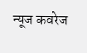न्यूज कवरेज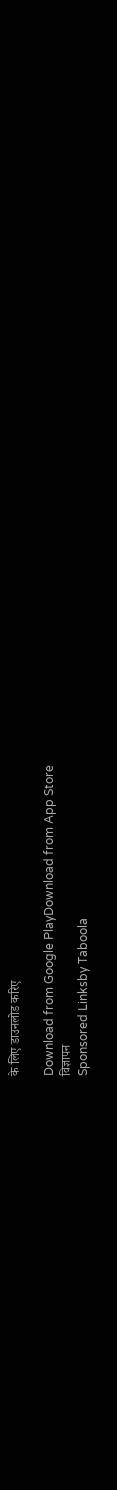के लिए डाउनलोड करिए

Download from Google PlayDownload from App Store
विज्ञापन
Sponsored Linksby Taboola